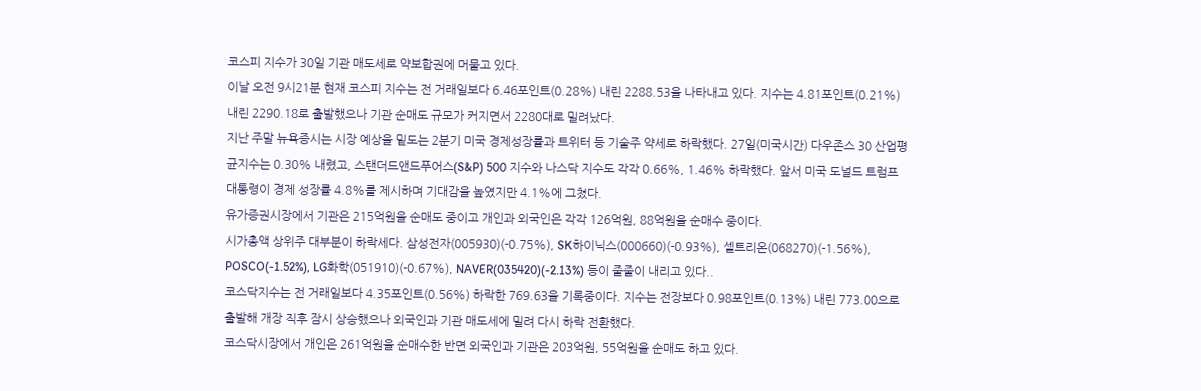코스피 지수가 30일 기관 매도세로 약보합권에 머물고 있다.
이날 오전 9시21분 현재 코스피 지수는 전 거래일보다 6.46포인트(0.28%) 내린 2288.53을 나타내고 있다. 지수는 4.81포인트(0.21%) 내린 2290.18로 출발했으나 기관 순매도 규모가 커지면서 2280대로 밀려났다.
지난 주말 뉴욕증시는 시장 예상을 밑도는 2분기 미국 경제성장률과 트위터 등 기술주 약세로 하락했다. 27일(미국시간) 다우존스 30 산업평균지수는 0.30% 내렸고, 스탠더드앤드푸어스(S&P) 500 지수와 나스닥 지수도 각각 0.66%, 1.46% 하락했다. 앞서 미국 도널드 트럼프 대통령이 경제 성장률 4.8%를 제시하며 기대감을 높였지만 4.1%에 그쳤다.
유가증권시장에서 기관은 215억원을 순매도 중이고 개인과 외국인은 각각 126억원, 88억원을 순매수 중이다.
시가총액 상위주 대부분이 하락세다. 삼성전자(005930)(-0.75%), SK하이닉스(000660)(-0.93%), 셀트리온(068270)(-1.56%), POSCO(-1.52%), LG화학(051910)(-0.67%), NAVER(035420)(-2.13%) 등이 줄줄이 내리고 있다..
코스닥지수는 전 거래일보다 4.35포인트(0.56%) 하락한 769.63을 기록중이다. 지수는 전장보다 0.98포인트(0.13%) 내린 773.00으로 출발해 개장 직후 잠시 상승했으나 외국인과 기관 매도세에 밀려 다시 하락 전환했다.
코스닥시장에서 개인은 261억원을 순매수한 반면 외국인과 기관은 203억원, 55억원을 순매도 하고 있다.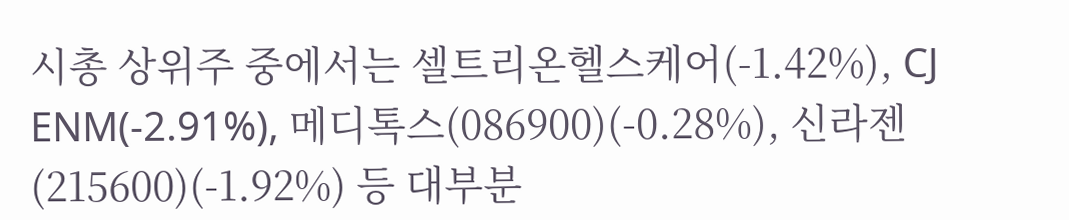시총 상위주 중에서는 셀트리온헬스케어(-1.42%), CJ ENM(-2.91%), 메디톡스(086900)(-0.28%), 신라젠(215600)(-1.92%) 등 대부분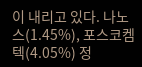이 내리고 있다. 나노스(1.45%), 포스코켐텍(4.05%) 정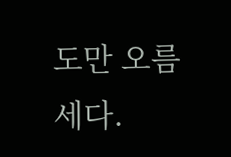도만 오름세다.